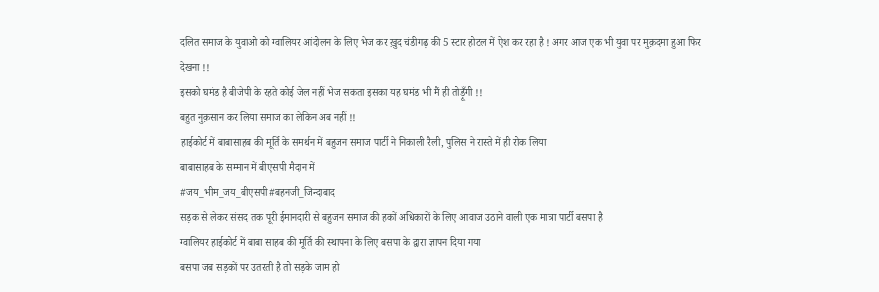दलित समाज के युवाओ को ग्वालियर आंदोलन के लिए भेज कर ख़ुद चंडीगढ़ की 5 स्टार होटल में ऐश कर रहा है ! अगर आज एक भी युवा पर मुक़दमा हुआ फिर देखना !!
इसको घमंड है बीजेपी के रहते कोई जेल नहीं भेज सकता इसका यह घमंड भी मैं ही तोड़ूँगी !!
बहुत नुक़सान कर लिया समाज का लेकिन अब नहीं !!
हाईकोर्ट में बाबासाहब की मूर्ति के समर्थन में बहुजन समाज पार्टी ने निकाली रैली, पुलिस ने रास्ते में ही रोक लिया
बाबासाहब के सम्मान में बीएसपी मैदान में
#जय_भीम_जय_बीएसपी#बहनजी_जिन्दाबाद
सड़क से लेकर संसद तक पूरी ईमानदारी से बहुजन समाज की हकों अधिकारों के लिए आवाज उठाने वाली एक मात्रा पार्टी बसपा है
ग्वालियर हाईकोर्ट में बाबा साहब की मूर्ति की स्थापना के लिए बसपा के द्वारा ज्ञापन दिया गया
बसपा जब सड़कों पर उतरती है तो सड़के जाम हो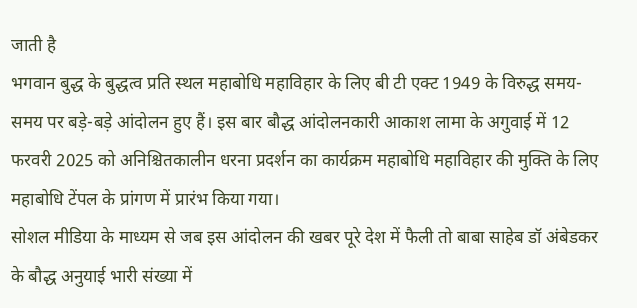जाती है
भगवान बुद्ध के बुद्धत्व प्रति स्थल महाबोधि महाविहार के लिए बी टी एक्ट 1949 के विरुद्ध समय-समय पर बड़े-बड़े आंदोलन हुए हैं। इस बार बौद्ध आंदोलनकारी आकाश लामा के अगुवाई में 12 फरवरी 2025 को अनिश्चितकालीन धरना प्रदर्शन का कार्यक्रम महाबोधि महाविहार की मुक्ति के लिए महाबोधि टेंपल के प्रांगण में प्रारंभ किया गया।
सोशल मीडिया के माध्यम से जब इस आंदोलन की खबर पूरे देश में फैली तो बाबा साहेब डॉ अंबेडकर के बौद्ध अनुयाई भारी संख्या में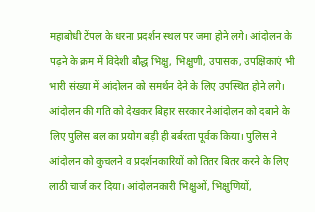महाबोधी टेंपल के धरना प्रदर्शन स्थल पर जमा होने लगे। आंदोलन के पढ़ने के क्रम में विदेशी बौद्ध भिक्षु, भिक्षुणी, उपासक, उपक्षिकाएं भी भारी संख्या में आंदोलन को समर्थन देने के लिए उपस्थित होने लगे। आंदोलन की गति को देखकर बिहार सरकार नेआंदोलन को दबाने के लिए पुलिस बल का प्रयोग बड़ी ही बर्बरता पूर्वक किया। पुलिस ने आंदोलन को कुचलने व प्रदर्शनकारियों को तितर बितर करने के लिए लाठी चार्ज कर दिया। आंदोलनकारी भिक्षुओं, भिक्षुणियों,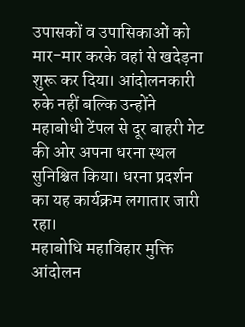उपासकों व उपासिकाओं को मार-मार करके वहां से खदेड़ना शुरू कर दिया। आंदोलनकारी रुके नहीं बल्कि उन्होंने महाबोधी टेंपल से दूर बाहरी गेट की ओर अपना धरना स्थल सुनिश्चित किया। धरना प्रदर्शन का यह कार्यक्रम लगातार जारी रहा।
महाबोधि महाविहार मुक्ति आंदोलन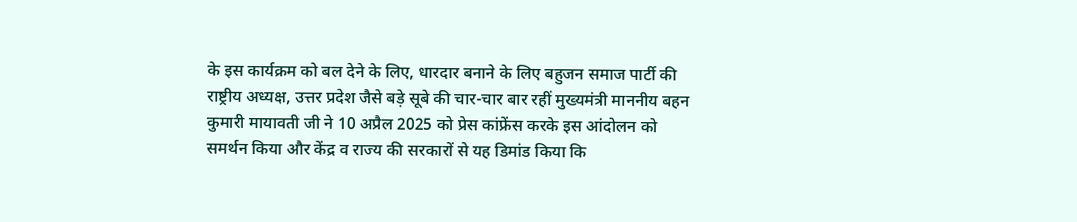के इस कार्यक्रम को बल देने के लिए, धारदार बनाने के लिए बहुजन समाज पार्टी की राष्ट्रीय अध्यक्ष, उत्तर प्रदेश जैसे बड़े सूबे की चार-चार बार रहीं मुख्यमंत्री माननीय बहन कुमारी मायावती जी ने 10 अप्रैल 2025 को प्रेस कांफ्रेंस करके इस आंदोलन को समर्थन किया और केंद्र व राज्य की सरकारों से यह डिमांड किया कि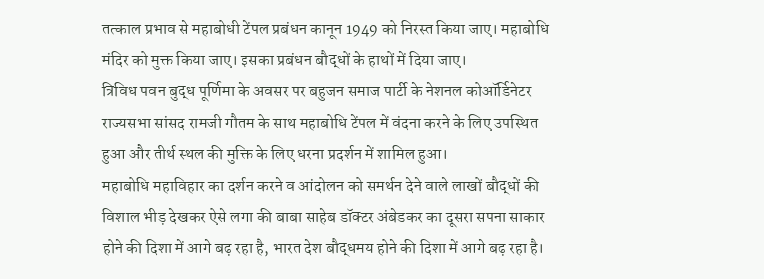तत्काल प्रभाव से महाबोधी टेंपल प्रबंधन कानून 1949 को निरस्त किया जाए। महाबोधि मंदिर को मुक्त किया जाए। इसका प्रबंधन बौद्धों के हाथों में दिया जाए।
त्रिविध पवन बुद्ध पूर्णिमा के अवसर पर बहुजन समाज पार्टी के नेशनल कोऑर्डिनेटर राज्यसभा सांसद रामजी गौतम के साथ महाबोधि टेंपल में वंदना करने के लिए उपस्थित हुआ और तीर्थ स्थल की मुक्ति के लिए धरना प्रदर्शन में शामिल हुआ।
महाबोधि महाविहार का दर्शन करने व आंदोलन को समर्थन देने वाले लाखों बौद्धों की विशाल भीड़ देखकर ऐसे लगा की बाबा साहेब डॉक्टर अंबेडकर का दूसरा सपना साकार होने की दिशा में आगे बढ़ रहा है, भारत देश बौद्धमय होने की दिशा में आगे बढ़ रहा है।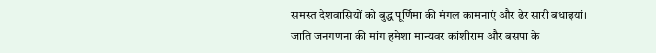समस्त देशवासियों को बुद्ध पूर्णिमा की मंगल कामनाएं और ढेर सारी बधाइयां।
जाति जनगणना की मांग हमेशा मान्यवर कांशीराम और बसपा के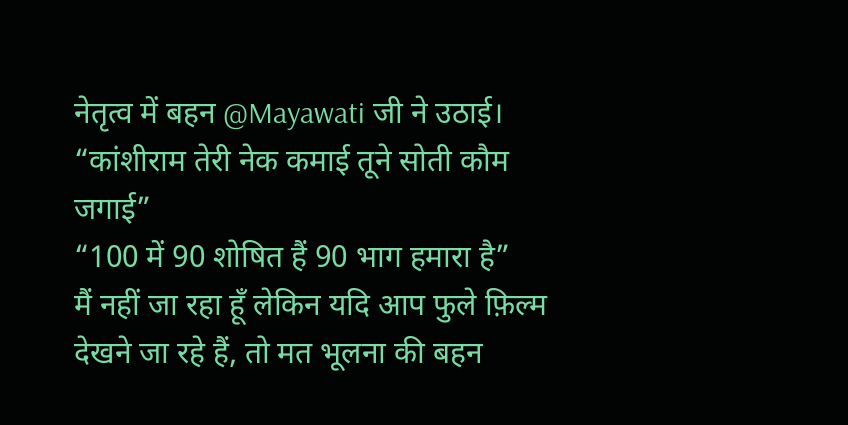नेतृत्व में बहन @Mayawati जी ने उठाई।
“कांशीराम तेरी नेक कमाई तूने सोती कौम जगाई”
“100 में 90 शोषित हैं 90 भाग हमारा है”
मैं नहीं जा रहा हूँ लेकिन यदि आप फुले फ़िल्म देखने जा रहे हैं, तो मत भूलना की बहन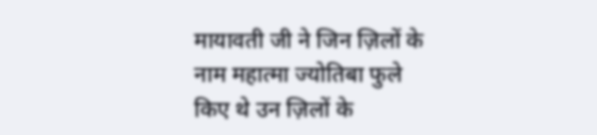मायावती जी ने जिन ज़िलों के नाम महात्मा ज्योतिबा फुले किए थे उन ज़िलों के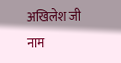अखिलेश जी नाम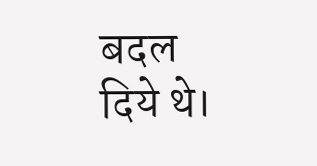बदल दिये थे।